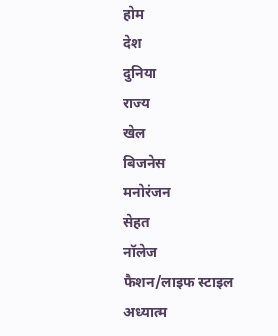होम
देश
दुनिया
राज्य
खेल
बिजनेस
मनोरंजन
सेहत
नॉलेज
फैशन/लाइफ स्टाइल
अध्यात्म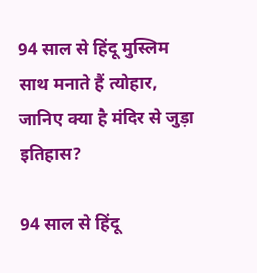94 साल से हिंदू मुस्लिम साथ मनाते हैं त्योहार, जानिए क्या है मंदिर से जुड़ा इतिहास?

94 साल से हिंदू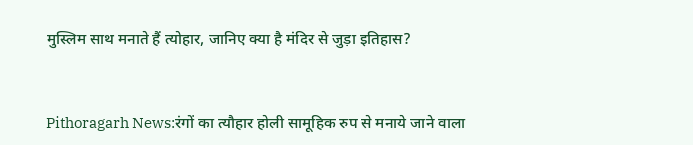मुस्लिम साथ मनाते हैं त्योहार, जानिए क्या है मंदिर से जुड़ा इतिहास?



Pithoragarh News:रंगों का त्यौहार होली सामूहिक रुप से मनाये जाने वाला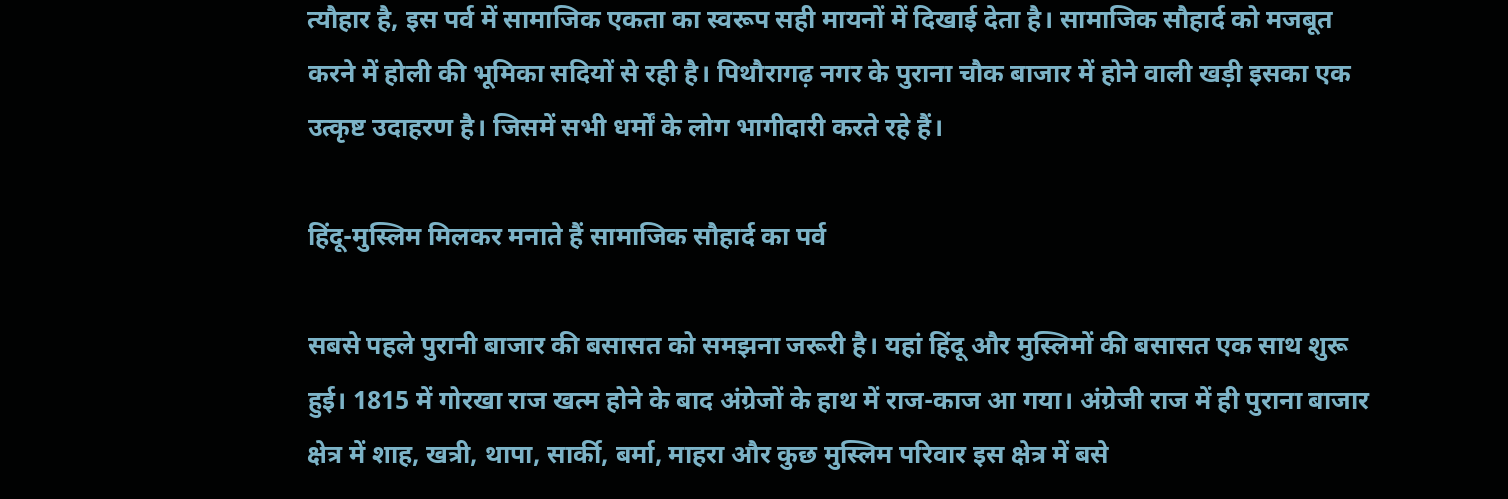त्यौहार है, इस पर्व में सामाजिक एकता का स्वरूप सही मायनों में दिखाई देता है। सामाजिक सौहार्द को मजबूत करने में होली की भूमिका सदियों से रही है। पिथौरागढ़ नगर के पुराना चौक बाजार में होने वाली खड़ी इसका एक उत्कृष्ट उदाहरण है। जिसमें सभी धर्मों के लोग भागीदारी करते रहे हैं।

हिंदू-मुस्लिम मिलकर मनाते हैं सामाजिक सौहार्द का पर्व

सबसे पहले पुरानी बाजार की बसासत को समझना जरूरी है। यहां हिंदू और मुस्लिमों की बसासत एक साथ शुरू हुई। 1815 में गोरखा राज खत्म होने के बाद अंग्रेजों के हाथ में राज-काज आ गया। अंग्रेजी राज में ही पुराना बाजार क्षेत्र में शाह, खत्री, थापा, सार्की, बर्मा, माहरा और कुछ मुस्लिम परिवार इस क्षेत्र में बसे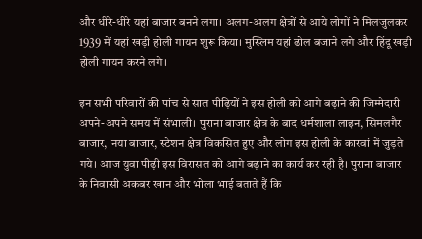और धीरे-धीरे यहां बाजार बनने लगा। अलग-अलग क्षेत्रों से आये लोगों ने मिलजुलकर 1939 में यहां खड़ी होली गायन शुरू किया। मुस्लिम यहां ढोल बजाने लगे और हिंदू खड़ी होली गायन करने लगे।

इन सभी परिवारों की पांच से सात पीढ़ियों ने इस होली को आगे बढ़ाने की जिम्मेदारी अपने-अपने समय में संभाली। पुराना बाजार क्षेत्र के बाद धर्मशाला लाइन, सिमलगैर बाजार, नया बाजार, स्टेशन क्षेत्र विकसित हुए और लोग इस होली के कारवां में जुड़ते गये। आज युवा पीढ़ी इस विरासत को आगे बढ़ाने का कार्य कर रही है। पुराना बाजार के निवासी अकबर खान और भोला भाई बताते हैं कि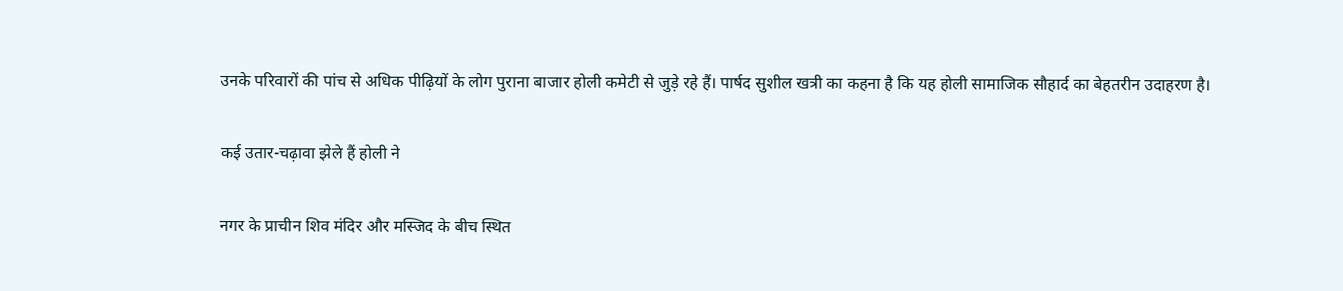उनके परिवारों की पांच से अधिक पीढ़ियों के लोग पुराना बाजार होली कमेटी से जुड़े रहे हैं। पार्षद सुशील खत्री का कहना है कि यह होली सामाजिक सौहार्द का बेहतरीन उदाहरण है।

कई उतार-चढ़ावा झेले हैं होली ने

नगर के प्राचीन शिव मंदिर और मस्जिद के बीच स्थित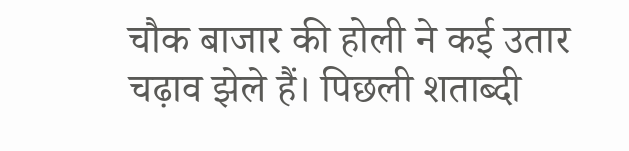चौक बाजार की होली ने कई उतार चढ़ाव झेले हैं। पिछली शताब्दी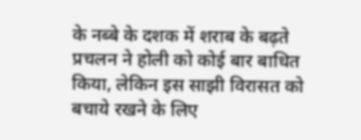के नब्बे के दशक में शराब के बढ़ते प्रचलन ने होली को कोई बार बाधित किया, लेकिन इस साझी विरासत को बचाये रखने के लिए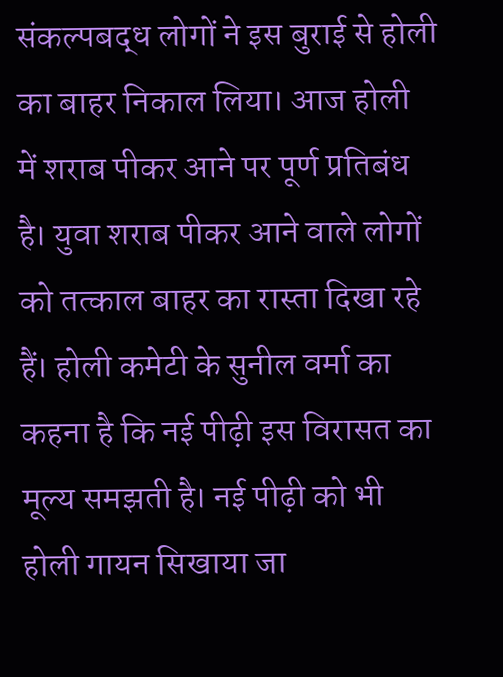संकल्पबद्ध लोगों ने इस बुराई से होली का बाहर निकाल लिया। आज होली में शराब पीकर आने पर पूर्ण प्रतिबंध है। युवा शराब पीकर आने वाले लोगों को तत्काल बाहर का रास्ता दिखा रहे हैं। होली कमेटी के सुनील वर्मा का कहना है कि नई पीढ़ी इस विरासत का मूल्य समझती है। नई पीढ़ी को भी होली गायन सिखाया जा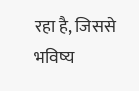रहा है, जिससे भविष्य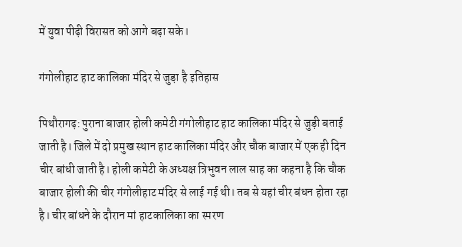में युवा पीढ़ी विरासत को आगे बढ़ा सके।

गंगोलीहाट हाट कालिका मंदिर से जुड़ा है इतिहास

पिथौरागढ़: पुराना बाजार होली कमेटी गंगोलीहाट हाट कालिका मंदिर से जुड़ी बताई जाती है। जिले में दो प्रमुख स्थान हाट कालिका मंदिर और चौक बाजार में एक ही दिन चीर बांधी जाती है। होली कमेटी के अध्यक्ष त्रिभुवन लाल साह का कहना है कि चौक बाजार होली की चीर गंगोलीहाट मंदिर से लाई गई थी। तब से यहां चीर बंधन होता रहा है। चीर बांधने के दौरान मां हाटकालिका का स्मरण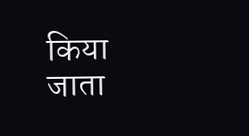किया जाता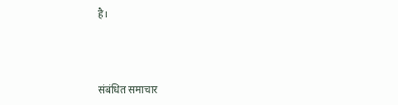है।



संबंधित समाचार